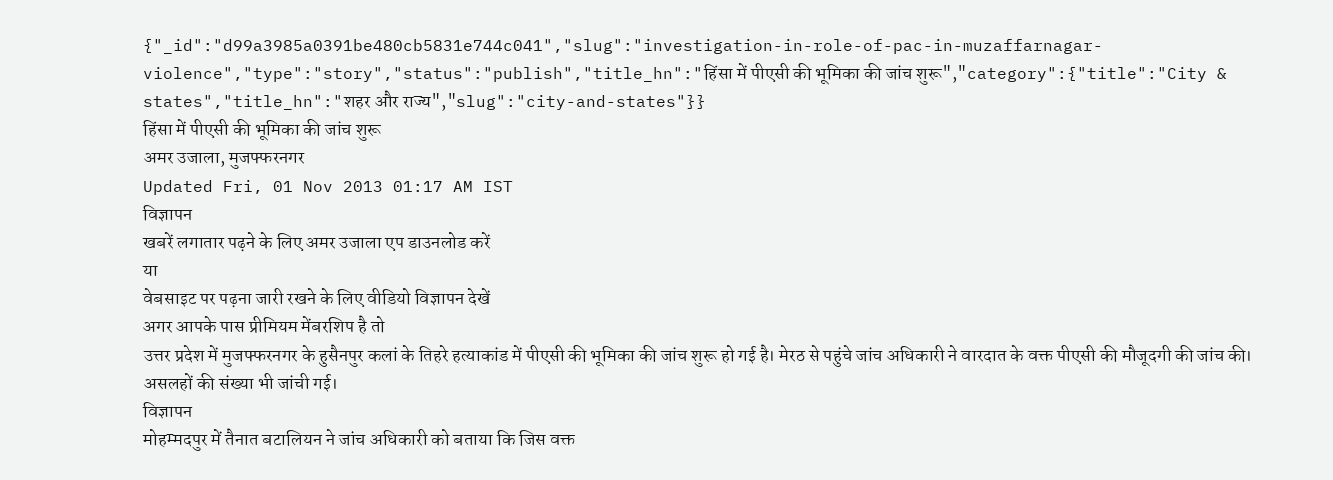{"_id":"d99a3985a0391be480cb5831e744c041","slug":"investigation-in-role-of-pac-in-muzaffarnagar-violence","type":"story","status":"publish","title_hn":"हिंसा में पीएसी की भूमिका की जांच शुरू","category":{"title":"City & states","title_hn":"शहर और राज्य","slug":"city-and-states"}}
हिंसा में पीएसी की भूमिका की जांच शुरू
अमर उजाला, मुजफ्फरनगर
Updated Fri, 01 Nov 2013 01:17 AM IST
विज्ञापन
खबरें लगातार पढ़ने के लिए अमर उजाला एप डाउनलोड करें
या
वेबसाइट पर पढ़ना जारी रखने के लिए वीडियो विज्ञापन देखें
अगर आपके पास प्रीमियम मेंबरशिप है तो
उत्तर प्रदेश में मुजफ्फरनगर के हुसैनपुर कलां के तिहरे हत्याकांड में पीएसी की भूमिका की जांच शुरू हो गई है। मेरठ से पहुंचे जांच अधिकारी ने वारदात के वक्त पीएसी की मौजूदगी की जांच की। असलहों की संख्या भी जांची गई।
विज्ञापन
मोहम्मदपुर में तैनात बटालियन ने जांच अधिकारी को बताया कि जिस वक्त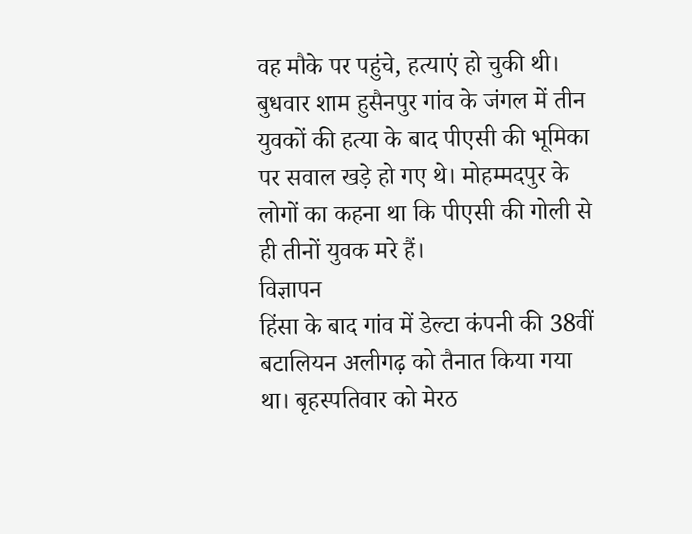वह मौके पर पहुंचे, हत्याएं हो चुकी थी।
बुधवार शाम हुसैनपुर गांव के जंगल में तीन युवकों की हत्या के बाद पीएसी की भूमिका पर सवाल खड़े हो गए थे। मोहम्मदपुर के लोगों का कहना था कि पीएसी की गोली से ही तीनों युवक मरे हैं।
विज्ञापन
हिंसा के बाद गांव में डेल्टा कंपनी की 38वीं बटालियन अलीगढ़ को तैनात किया गया था। बृहस्पतिवार को मेरठ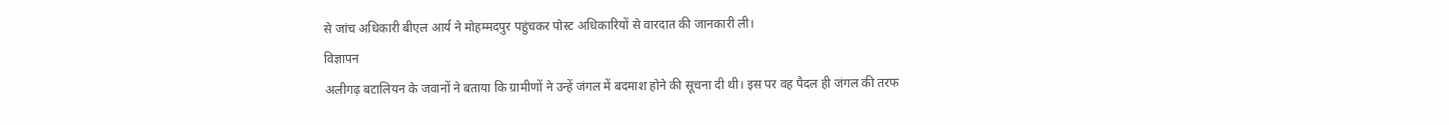से जांच अधिकारी बीएल आर्य ने मोहम्मदपुर पहुंचकर पोस्ट अधिकारियों से वारदात की जानकारी ली।
विज्ञापन
अलीगढ़ बटालियन के जवानों ने बताया कि ग्रामीणों ने उन्हें जंगल में बदमाश होने की सूचना दी थी। इस पर वह पैदल ही जंगल की तरफ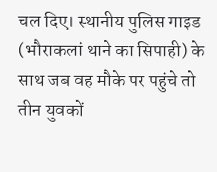चल दिए। स्थानीय पुलिस गाइड (भौराकलां थाने का सिपाही) के साथ जब वह मौके पर पहुंचे तो तीन युवकों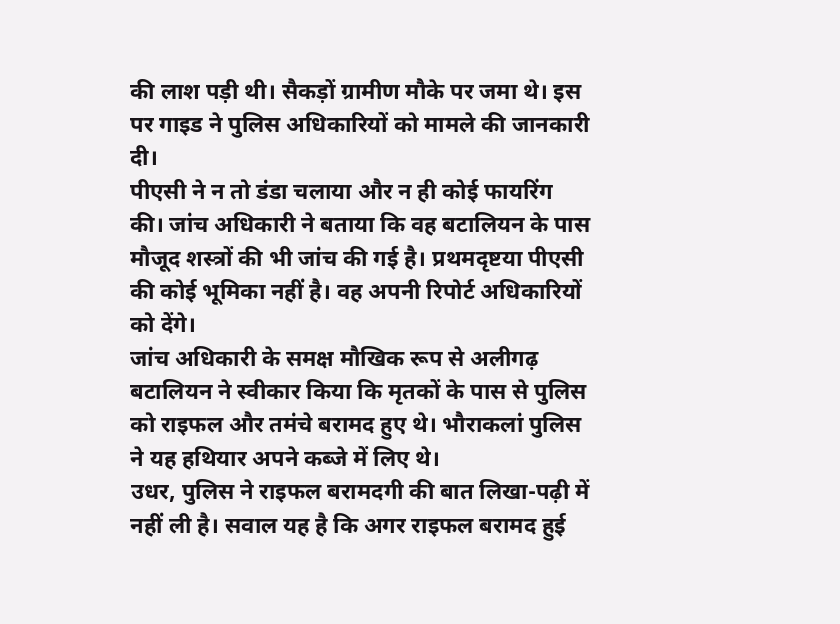की लाश पड़ी थी। सैकड़ों ग्रामीण मौके पर जमा थे। इस पर गाइड ने पुलिस अधिकारियों को मामले की जानकारी दी।
पीएसी ने न तो डंडा चलाया और न ही कोई फायरिंग की। जांच अधिकारी ने बताया कि वह बटालियन के पास मौजूद शस्त्रों की भी जांच की गई है। प्रथमदृष्टया पीएसी की कोई भूमिका नहीं है। वह अपनी रिपोर्ट अधिकारियों को देंगे।
जांच अधिकारी के समक्ष मौखिक रूप से अलीगढ़ बटालियन ने स्वीकार किया कि मृतकों के पास से पुलिस को राइफल और तमंचे बरामद हुए थे। भौराकलां पुलिस ने यह हथियार अपने कब्जे में लिए थे।
उधर, पुलिस ने राइफल बरामदगी की बात लिखा-पढ़ी में नहीं ली है। सवाल यह है कि अगर राइफल बरामद हुई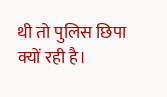थी तो पुलिस छिपा क्यों रही है।